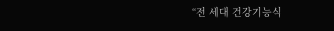“전 세대 건강기능식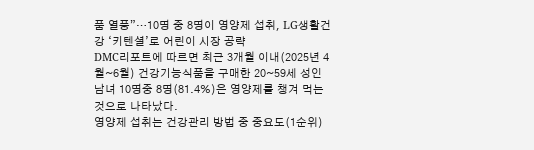품 열풍”…10명 중 8명이 영양제 섭취, LG생활건강 ‘키텐셜’로 어린이 시장 공략
DMC리포트에 따르면 최근 3개월 이내(2025년 4월~6월) 건강기능식품을 구매한 20~59세 성인 남녀 10명중 8명(81.4%)은 영양제를 챙겨 먹는 것으로 나타났다.
영양제 섭취는 건강관리 방법 중 중요도(1순위)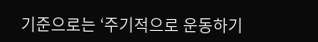기준으로는 ‘주기적으로 운동하기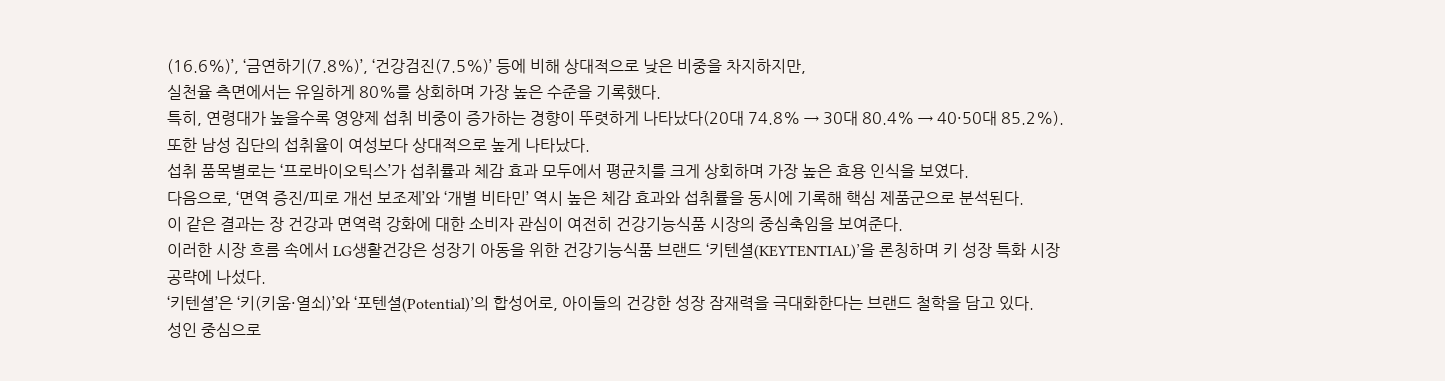(16.6%)’, ‘금연하기(7.8%)’, ‘건강검진(7.5%)’ 등에 비해 상대적으로 낮은 비중을 차지하지만,
실천율 측면에서는 유일하게 80%를 상회하며 가장 높은 수준을 기록했다.
특히, 연령대가 높을수록 영양제 섭취 비중이 증가하는 경향이 뚜렷하게 나타났다(20대 74.8% → 30대 80.4% → 40·50대 85.2%). 또한 남성 집단의 섭취율이 여성보다 상대적으로 높게 나타났다.
섭취 품목별로는 ‘프로바이오틱스’가 섭취률과 체감 효과 모두에서 평균치를 크게 상회하며 가장 높은 효용 인식을 보였다.
다음으로, ‘면역 증진/피로 개선 보조제’와 ‘개별 비타민’ 역시 높은 체감 효과와 섭취률을 동시에 기록해 핵심 제품군으로 분석된다.
이 같은 결과는 장 건강과 면역력 강화에 대한 소비자 관심이 여전히 건강기능식품 시장의 중심축임을 보여준다.
이러한 시장 흐름 속에서 LG생활건강은 성장기 아동을 위한 건강기능식품 브랜드 ‘키텐셜(KEYTENTIAL)’을 론칭하며 키 성장 특화 시장 공략에 나섰다.
‘키텐셜’은 ‘키(키움·열쇠)’와 ‘포텐셜(Potential)’의 합성어로, 아이들의 건강한 성장 잠재력을 극대화한다는 브랜드 철학을 담고 있다.
성인 중심으로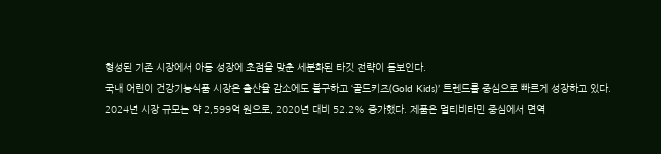형성된 기존 시장에서 아동 성장에 초점을 맞춘 세분화된 타깃 전략이 돋보인다.
국내 어린이 건강기능식품 시장은 출산율 감소에도 불구하고 ‘골드키즈(Gold Kids)’ 트렌드를 중심으로 빠르게 성장하고 있다.
2024년 시장 규모는 약 2,599억 원으로, 2020년 대비 52.2% 증가했다. 제품은 멀티비타민 중심에서 면역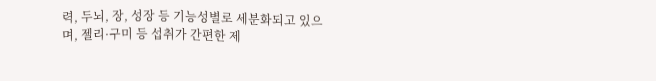력, 두뇌, 장, 성장 등 기능성별로 세분화되고 있으며, 젤리·구미 등 섭취가 간편한 제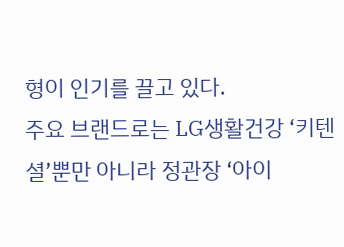형이 인기를 끌고 있다.
주요 브랜드로는 LG생활건강 ‘키텐셜’뿐만 아니라 정관장 ‘아이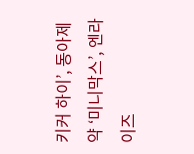키커 하이’, 동아제약 ‘미니막스’, 엔라이즈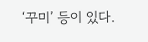‘꾸미’ 등이 있다.